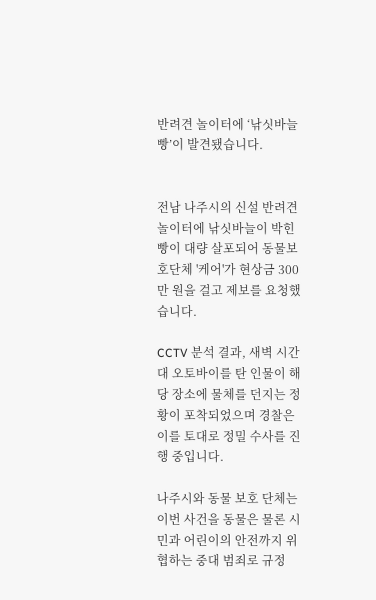반려견 놀이터에 ‘낚싯바늘 빵’이 발견됐습니다.


전남 나주시의 신설 반려견 놀이터에 낚싯바늘이 박힌 빵이 대량 살포되어 동물보호단체 '케어'가 현상금 300만 원을 걸고 제보를 요청했습니다.

CCTV 분석 결과, 새벽 시간대 오토바이를 탄 인물이 해당 장소에 물체를 던지는 정황이 포착되었으며 경찰은 이를 토대로 정밀 수사를 진행 중입니다.

나주시와 동물 보호 단체는 이번 사건을 동물은 물론 시민과 어린이의 안전까지 위협하는 중대 범죄로 규정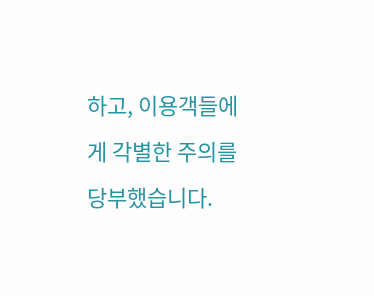하고, 이용객들에게 각별한 주의를 당부했습니다.